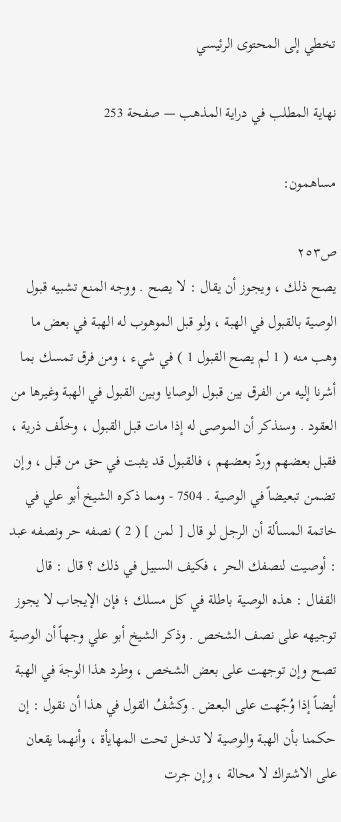تخطي إلى المحتوى الرئيسي

نهاية المطلب في دراية المذهب — صفحة 253

مساهمون:

ص٢٥٣
يصح ذلك ، ويجوز أن يقال : لا يصح . ووجه المنع تشبيه قبول الوصية بالقبول في الهبة ، ولو قبل الموهوب له الهبة في بعض ما وهب منه ( 1 لم يصح القبول 1 ) في شيء ، ومن فرق تمسك بما أشرنا إليه من الفرق بين قبول الوصايا وبين القبول في الهبة وغيرها من العقود . وسنذكر أن الموصى له إذا مات قبل القبول ، وخلّف ذرية ، فقبل بعضهم وردّ بعضهم ، فالقبول قد يثبت في حق من قبل ، وإن تضمن تبعيضاً في الوصية . 7504 - ومما ذكره الشيخ أبو علي في خاتمة المسألة أن الرجل لو قال [ لمن ] ( 2 ) نصفه حر ونصفه عبد : أوصيت لنصفك الحر ، فكيف السبيل في ذلك ؟ قال : قال القفال : هذه الوصية باطلة في كل مسلك ؛ فإن الإيجاب لا يجوز توجيهه على نصف الشخص . وذكر الشيخ أبو علي وجهاً أن الوصية تصح وإن توجهت على بعض الشخص ، وطرد هذا الوجهَ في الهبة أيضاً إذا وُجّهت على البعض . وكشْفُ القول في هذا أن نقول : إن حكمنا بأن الهبة والوصية لا تدخل تحت المهايأة ، وأنهما يقعان على الاشتراك لا محالة ، وإن جرت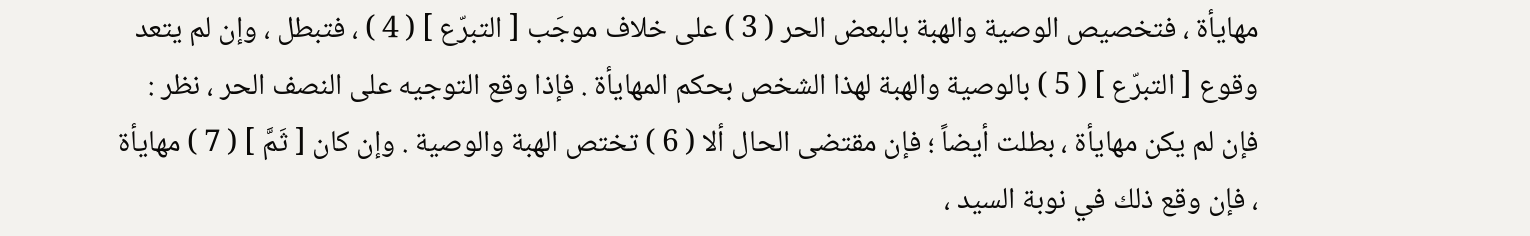مهايأة ، فتخصيص الوصية والهبة بالبعض الحر ( 3 ) على خلاف موجَب [ التبرّع ] ( 4 ) ، فتبطل ، وإن لم يتعد وقوع [ التبرّع ] ( 5 ) بالوصية والهبة لهذا الشخص بحكم المهايأة . فإذا وقع التوجيه على النصف الحر ، نظر : فإن لم يكن مهايأة ، بطلت أيضاً ؛ فإن مقتضى الحال ألا ( 6 ) تختص الهبة والوصية . وإن كان [ ثَمَّ ] ( 7 ) مهايأة ، فإن وقع ذلك في نوبة السيد ،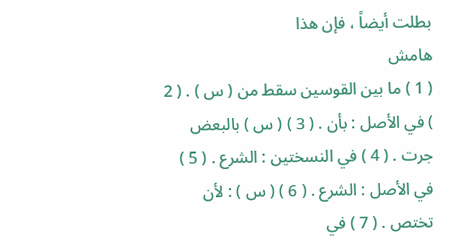بطلت أيضاً ، فإن هذا
هامش
( 1 ) ما بين القوسين سقط من ( س ) . ( 2 ) في الأصل : بأن . ( 3 ) ( س ) بالبعض جرت . ( 4 ) في النسختين : الشرع . ( 5 ) في الأصل : الشرع . ( 6 ) ( س ) : لأن تختص . ( 7 ) في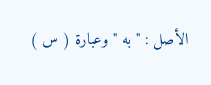الأصل : " به " وعبارة ( س )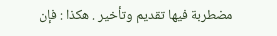مضطربة فيها تقديم وتأخير . هكذا : فإن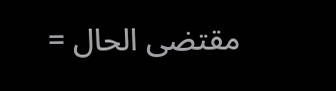مقتضى الحال =